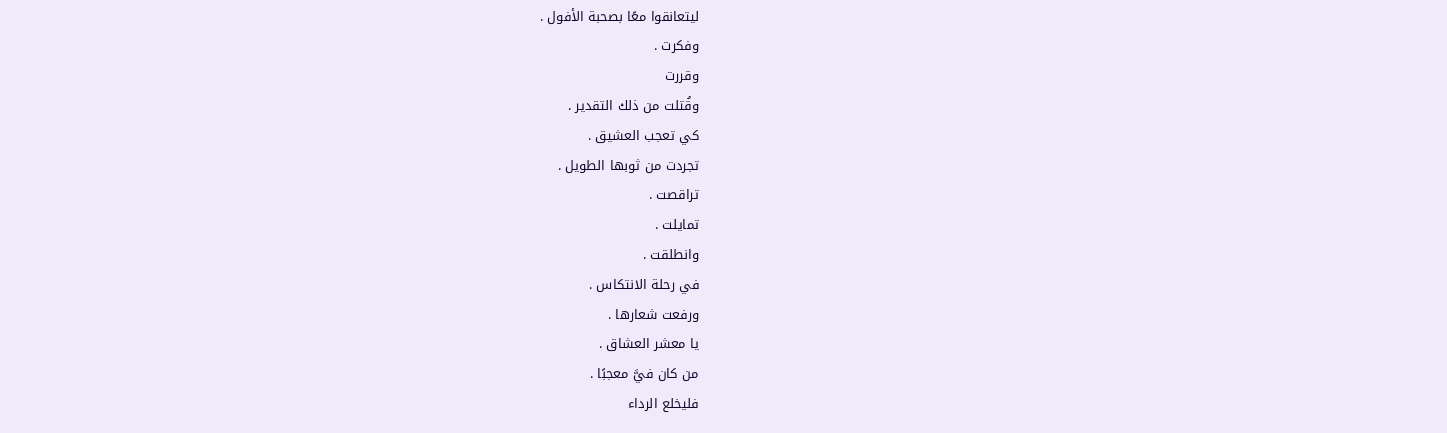ليتعانقوا معًا بصحبة الأفول .
وفكرت .
وقررت
وقُتلت من ذلك التقدير .
كي تعجب العشيق .
تجردت من ثوبها الطويل .
تراقصت .
تمايلت .
وانطلقت .
في رحلة الانتكاس .
ورفعت شعارها .
يا معشر العشاق .
من كان فيَّ معجبًا .
فليخلع الرداء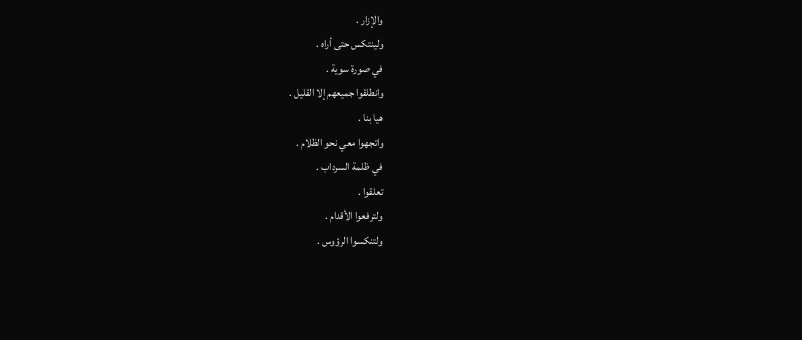والإزار .
ولينتكس حتى أراه .
في صورة سوية .
وانطلقوا جميعهم إلا القليل .
هيا بنا .
واتجهوا معي نحو الظلام .
في ظلمة السرداب .
تعلقوا .
ولترفعوا الأقدام .
ولتنكسوا الرؤوس .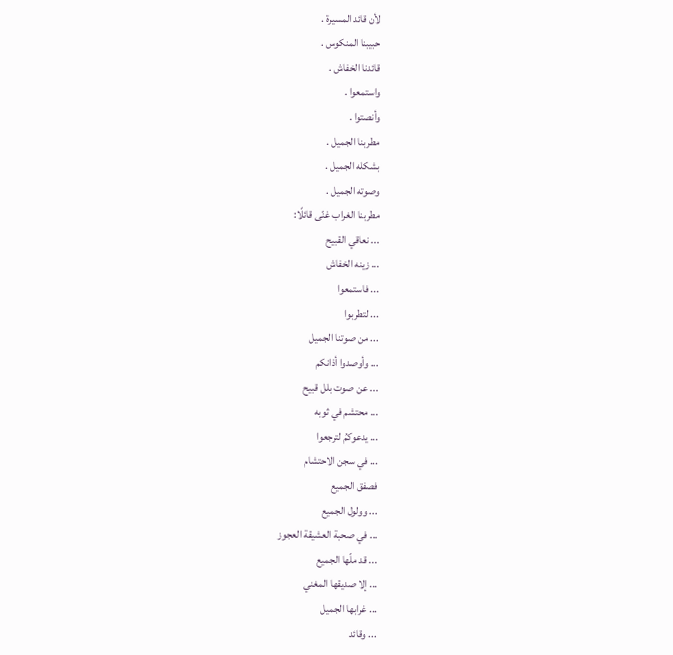لأن قائد المسيرة .
حبيبنا المنكوس .
قائدنا الخفاش .
واستمعوا .
وأنصتوا .
مطربنا الجميل .
بشكله الجميل .
وصوته الجميل .
مطربنا الغراب غنّى قائلًا:
... نعاقي القبيح
... زينه الخفاش
... فاستمعوا
... لتطربوا
... من صوتنا الجميل
... وأوصدوا أذانكم
... عن صوت بلل قبيح
... محتشم في ثوبه
... يدعوكمُ لترجعوا
... في سجن الاحتشام
فصفق الجميع
... وولول الجميع
... في صحبة العشيقة العجوز
... قد ملّها الجميع
... إلا صديقها المغني
... غرابها الجميل
... وقائد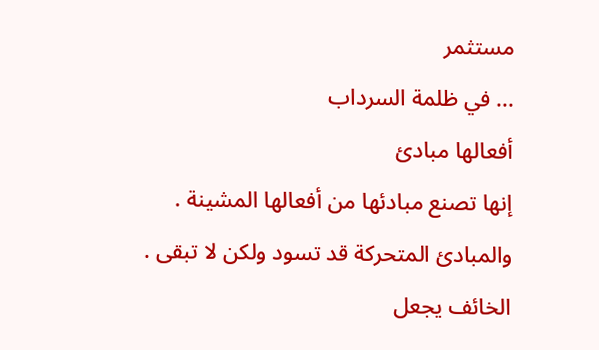مستثمر
... في ظلمة السرداب
أفعالها مبادئ
إنها تصنع مبادئها من أفعالها المشينة .
والمبادئ المتحركة قد تسود ولكن لا تبقى .
الخائف يجعل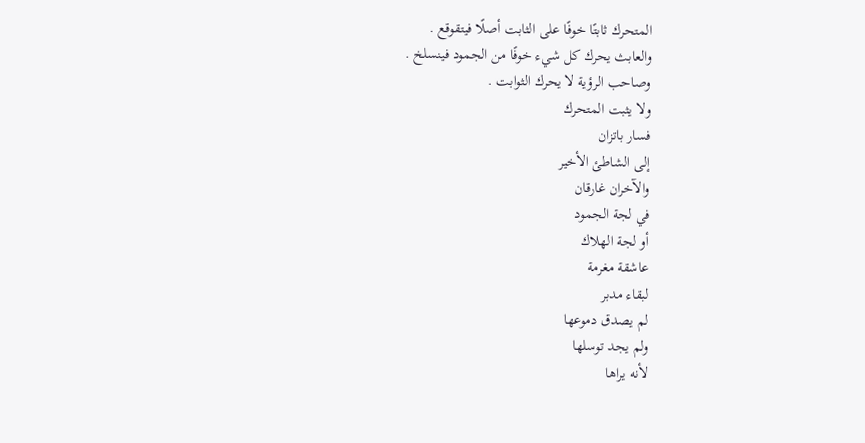المتحرك ثابتًا خوفًا على الثابت أصلًا فيتقوقع .
والعابث يحرك كل شيء خوفًا من الجمود فينسلخ .
وصاحب الرؤية لا يحرك الثوابت .
ولا يثبت المتحرك
فسار باتزان
إلى الشاطئ الأخير
والآخران غارقان
في لجة الجمود
أو لجة الهلاك
عاشقة مغرمة
لبقاء مدبر
لم يصدق دموعها
ولم يجد توسلها
لأنه يراها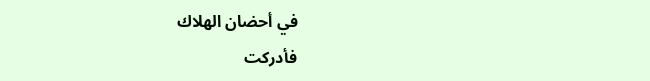في أحضان الهلاك
فأدركت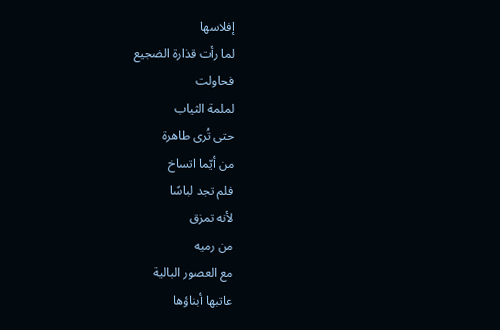إفلاسها
لما رأت قذارة الضجيع
فحاولت
لملمة الثياب
حتى تُرى طاهرة
من أيّما اتساخ
فلم تجد لباسًا
لأنه تمزق
من رميه
مع العصور البالية
عاتبها أبناؤها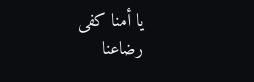يا أمنا كفى
رضاعنا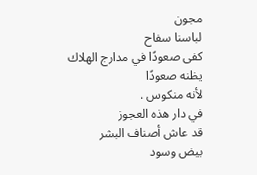مجون
لباسنا سفاح
كفى صعودًا في مدارج الهلاك
يظنه صعودًا
لأنه منكوس .
في دار هذه العجوز
قد عاش أصناف البشر
بيض وسود